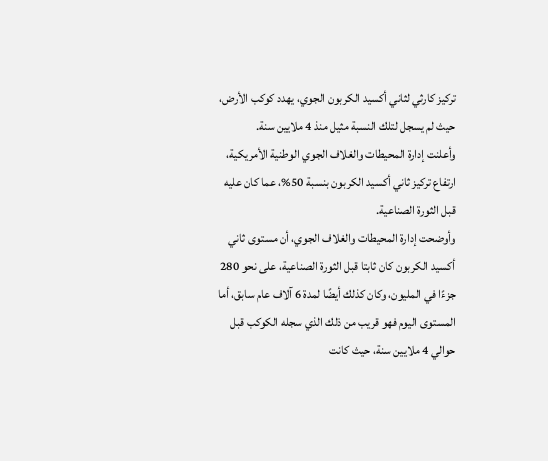تركيز كارثي لثاني أكسيد الكربون الجوي، يهدد كوكب الأرض، حيث لم يسجل لتلك النسبة مثيل منذ 4 ملايين سنة.
وأعلنت إدارة المحيطات والغلاف الجوي الوطنية الأمريكية، ارتفاع تركيز ثاني أكسيد الكربون بنسبة 50%، عما كان عليه قبل الثورة الصناعية.
وأوضحت إدارة المحيطات والغلاف الجوي، أن مستوى ثاني أكسيد الكربون كان ثابتا قبل الثورة الصناعية، على نحو 280 جزءًا في المليون، وكان كذلك أيضًا لمدة 6 آلاف عام سابق، أما المستوى اليوم فهو قريب من ذلك الذي سجله الكوكب قبل حوالي 4 ملايين سنة، حيث كانت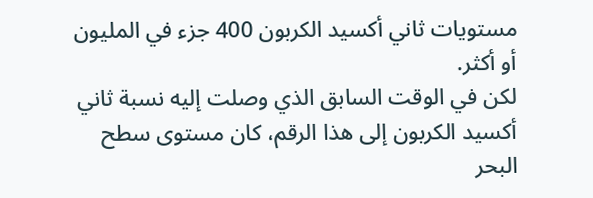مستويات ثاني أكسيد الكربون 400 جزء في المليون أو أكثر.
لكن في الوقت السابق الذي وصلت إليه نسبة ثاني أكسيد الكربون إلى هذا الرقم، كان مستوى سطح البحر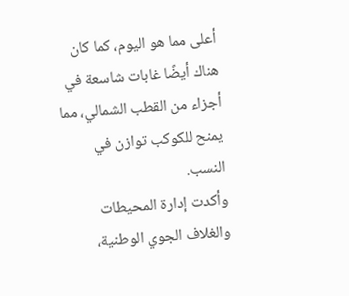أعلى مما هو اليوم، كما كان هناك أيضًا غابات شاسعة في أجزاء من القطب الشمالي، مما يمنح للكوكب توازن في النسب.
وأكدت إدارة المحيطات والغلاف الجوي الوطنية،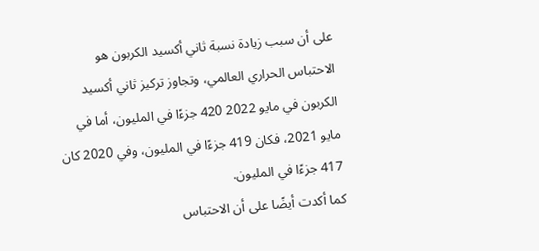على أن سبب زيادة نسبة ثاني أكسيد الكربون هو الاحتباس الحراري العالمي، وتجاوز تركيز ثاني أكسيد الكربون في مايو 2022 420 جزءًا في المليون، أما في مايو 2021، فكان 419 جزءًا في المليون، وفي 2020 كان 417 جزءًا في المليون.
كما أكدت أيضًا على أن الاحتباس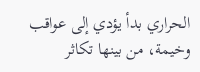الحراري بدأ يؤدي إلى عواقب وخيمة، من بينها تكاثر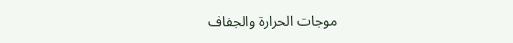موجات الحرارة والجفاف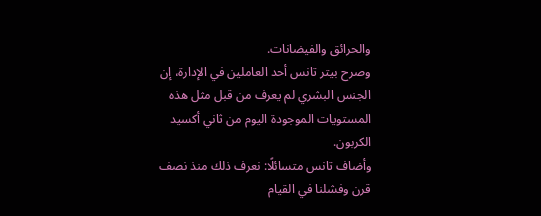والحرائق والفيضانات.
وصرح بيتر تانس أحد العاملين في الإدارة، إن الجنس البشري لم يعرف من قبل مثل هذه المستويات الموجودة اليوم من ثاني أكسيد الكربون.
وأضاف تانس متسائلًا: نعرف ذلك منذ نصف قرن وفشلنا في القيام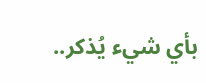بأي شيء يُذكر..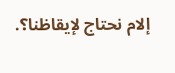إلام نحتاج لإيقاظنا؟.